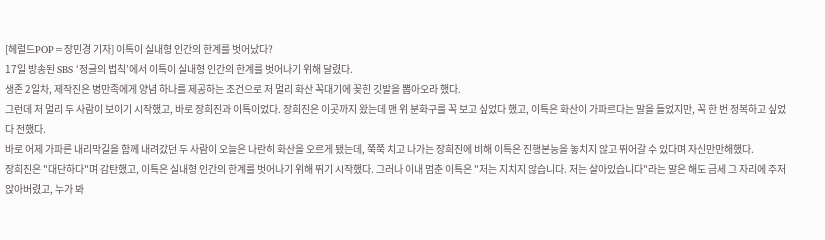[헤럴드POP=장민경 기자] 이특이 실내형 인간의 한계를 벗어났다?
17일 방송된 SBS ‘정글의 법칙’에서 이특이 실내형 인간의 한계를 벗어나기 위해 달렸다.
생존 2일차, 제작진은 병만족에게 양념 하나를 제공하는 조건으로 저 멀리 화산 꼭대기에 꽂힌 깃발을 뽑아오라 했다.
그런데 저 멀리 두 사람이 보이기 시작했고, 바로 장희진과 이특이었다. 장희진은 이곳까지 왔는데 맨 위 분화구를 꼭 보고 싶었다 했고, 이특은 화산이 가파르다는 말을 들었지만, 꼭 한 번 정복하고 싶었다 전했다.
바로 어제 가파른 내리막길을 함께 내려갔던 두 사람이 오늘은 나란히 화산을 오르게 됐는데, 쭉쭉 치고 나가는 장희진에 비해 이특은 진행본능을 놓치지 않고 뛰어갈 수 있다며 자신만만해했다.
장희진은 "대단하다"며 감탄했고, 이특은 실내형 인간의 한계를 벗어나기 위해 뛰기 시작했다. 그러나 이내 멈춘 이특은 "저는 지치지 않습니다. 저는 살아있습니다"라는 말은 해도 금세 그 자리에 주저앉아버렸고, 누가 봐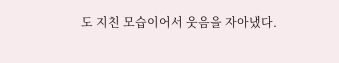도 지친 모습이어서 웃음을 자아냈다.